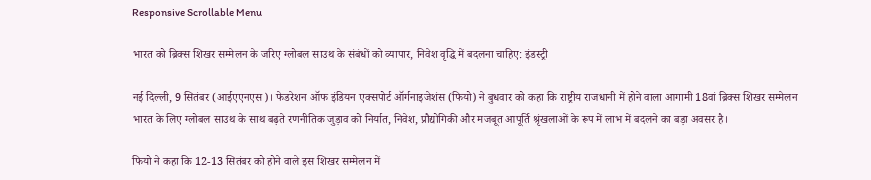Responsive Scrollable Menu

भारत को ब्रिक्स शिखर सम्मेलन के जरिए ग्लोबल साउथ के संबंधों को व्यापार, निवेश वृद्धि में बदलना चाहिए: इंडस्ट्री

नई दिल्ली, 9 सितंबर (आईएएनएस)। फेडरेशन ऑफ इंडियन एक्सपोर्ट ऑर्गनाइजेशंस (फियो) ने बुधवार को कहा कि राष्ट्रीय राजधानी में होने वाला आगामी 18वां ब्रिक्स शिखर सम्मेलन भारत के लिए ग्लोबल साउथ के साथ बढ़ते रणनीतिक जुड़ाव को निर्यात, निवेश, प्रौद्योगिकी और मजबूत आपूर्ति श्रृंखलाओं के रूप में लाभ में बदलने का बड़ा अवसर है।

फियो ने कहा कि 12-13 सितंबर को होने वाले इस शिखर सम्मेलन में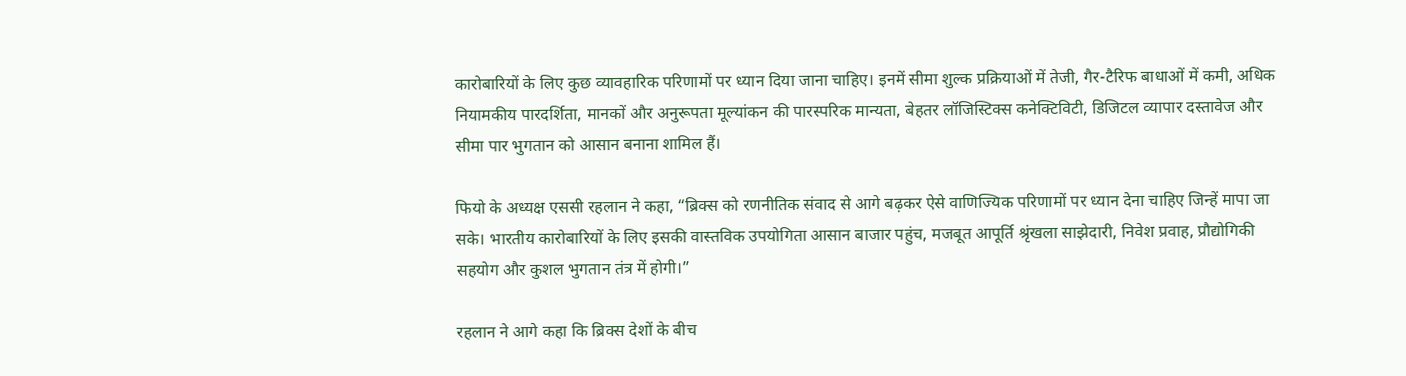कारोबारियों के लिए कुछ व्यावहारिक परिणामों पर ध्यान दिया जाना चाहिए। इनमें सीमा शुल्क प्रक्रियाओं में तेजी, गैर-टैरिफ बाधाओं में कमी, अधिक नियामकीय पारदर्शिता, मानकों और अनुरूपता मूल्यांकन की पारस्परिक मान्यता, बेहतर लॉजिस्टिक्स कनेक्टिविटी, डिजिटल व्यापार दस्तावेज और सीमा पार भुगतान को आसान बनाना शामिल हैं।

फियो के अध्यक्ष एससी रहलान ने कहा, “ब्रिक्स को रणनीतिक संवाद से आगे बढ़कर ऐसे वाणिज्यिक परिणामों पर ध्यान देना चाहिए जिन्हें मापा जा सके। भारतीय कारोबारियों के लिए इसकी वास्तविक उपयोगिता आसान बाजार पहुंच, मजबूत आपूर्ति श्रृंखला साझेदारी, निवेश प्रवाह, प्रौद्योगिकी सहयोग और कुशल भुगतान तंत्र में होगी।”

रहलान ने आगे कहा कि ब्रिक्स देशों के बीच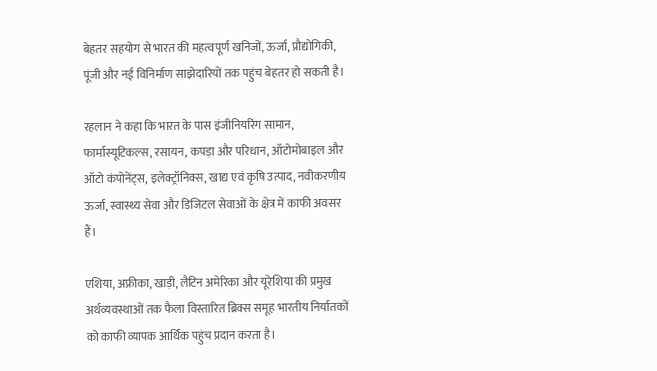बेहतर सहयोग से भारत की महत्वपूर्ण खनिजों, ऊर्जा, प्रौद्योगिकी, पूंजी और नई विनिर्माण साझेदारियों तक पहुंच बेहतर हो सकती है।

रहलान ने कहा कि भारत के पास इंजीनियरिंग सामान, फार्मास्यूटिकल्स, रसायन, कपड़ा और परिधान, ऑटोमोबाइल और ऑटो कंपोनेंट्स, इलेक्ट्रॉनिक्स, खाद्य एवं कृषि उत्पाद, नवीकरणीय ऊर्जा, स्वास्थ्य सेवा और डिजिटल सेवाओं के क्षेत्र में काफी अवसर हैं।

एशिया, अफ्रीका, खाड़ी, लैटिन अमेरिका और यूरेशिया की प्रमुख अर्थव्यवस्थाओं तक फैला विस्तारित ब्रिक्स समूह भारतीय निर्यातकों को काफी व्यापक आर्थिक पहुंच प्रदान करता है।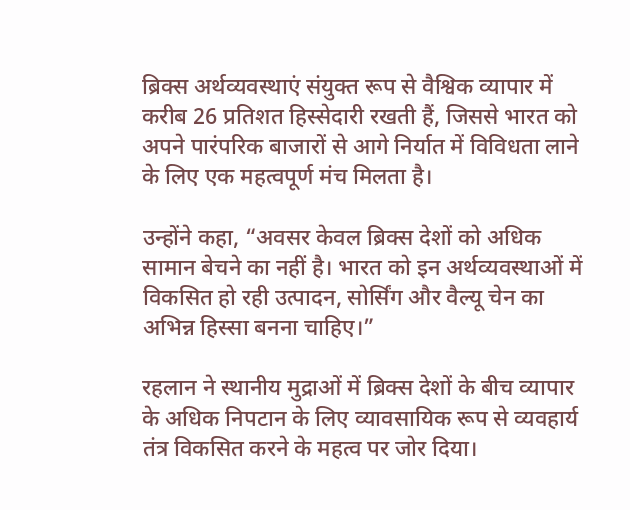ब्रिक्स अर्थव्यवस्थाएं संयुक्त रूप से वैश्विक व्यापार में करीब 26 प्रतिशत हिस्सेदारी रखती हैं, जिससे भारत को अपने पारंपरिक बाजारों से आगे निर्यात में विविधता लाने के लिए एक महत्वपूर्ण मंच मिलता है।

उन्होंने कहा, “अवसर केवल ब्रिक्स देशों को अधिक सामान बेचने का नहीं है। भारत को इन अर्थव्यवस्थाओं में विकसित हो रही उत्पादन, सोर्सिंग और वैल्यू चेन का अभिन्न हिस्सा बनना चाहिए।”

रहलान ने स्थानीय मुद्राओं में ब्रिक्स देशों के बीच व्यापार के अधिक निपटान के लिए व्यावसायिक रूप से व्यवहार्य तंत्र विकसित करने के महत्व पर जोर दिया।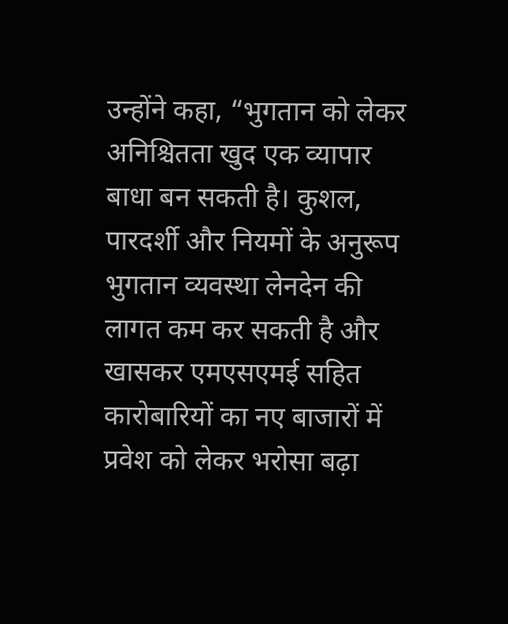उन्होंने कहा, “भुगतान को लेकर अनिश्चितता खुद एक व्यापार बाधा बन सकती है। कुशल, पारदर्शी और नियमों के अनुरूप भुगतान व्यवस्था लेनदेन की लागत कम कर सकती है और खासकर एमएसएमई सहित कारोबारियों का नए बाजारों में प्रवेश को लेकर भरोसा बढ़ा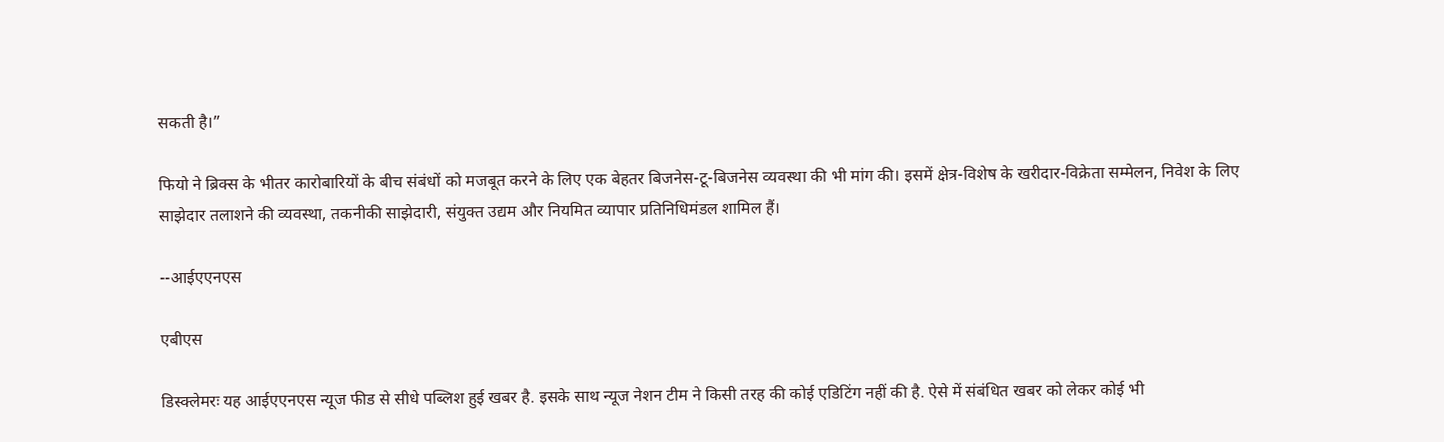सकती है।”

फियो ने ब्रिक्स के भीतर कारोबारियों के बीच संबंधों को मजबूत करने के लिए एक बेहतर बिजनेस-टू-बिजनेस व्यवस्था की भी मांग की। इसमें क्षेत्र-विशेष के खरीदार-विक्रेता सम्मेलन, निवेश के लिए साझेदार तलाशने की व्यवस्था, तकनीकी साझेदारी, संयुक्त उद्यम और नियमित व्यापार प्रतिनिधिमंडल शामिल हैं।

--आईएएनएस

एबीएस

डिस्क्लेमरः यह आईएएनएस न्यूज फीड से सीधे पब्लिश हुई खबर है. इसके साथ न्यूज नेशन टीम ने किसी तरह की कोई एडिटिंग नहीं की है. ऐसे में संबंधित खबर को लेकर कोई भी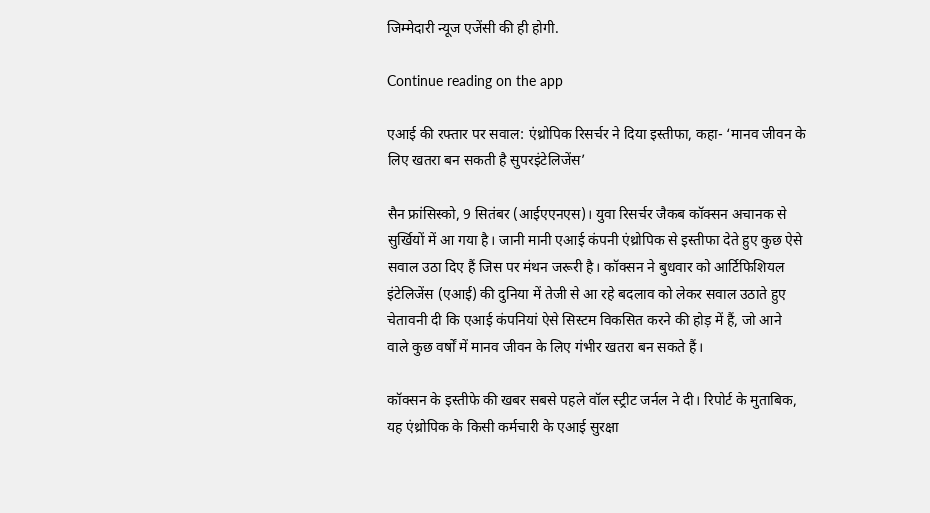जिम्मेदारी न्यूज एजेंसी की ही होगी.

Continue reading on the app

एआई की रफ्तार पर सवाल: एंथ्रोपिक रिसर्चर ने दिया इस्तीफा, कहा- ‘मानव जीवन के लिए खतरा बन सकती है सुपरइंटेलिजेंस’

सैन फ्रांसिस्को, 9 सितंबर (आईएएनएस)। युवा रिसर्चर जैकब कॉक्सन अचानक से सुर्खियों में आ गया है। जानी मानी एआई कंपनी एंथ्रोपिक से इस्तीफा देते हुए कुछ ऐसे सवाल उठा दिए हैं जिस पर मंथन जरूरी है। कॉक्सन ने बुधवार को आर्टिफिशियल इंटेलिजेंस (एआई) की दुनिया में तेजी से आ रहे बदलाव को लेकर सवाल उठाते हुए चेतावनी दी कि एआई कंपनियां ऐसे सिस्टम विकसित करने की होड़ में हैं, जो आने वाले कुछ वर्षों में मानव जीवन के लिए गंभीर खतरा बन सकते हैं।

कॉक्सन के इस्तीफे की खबर सबसे पहले वॉल स्ट्रीट जर्नल ने दी। रिपोर्ट के मुताबिक, यह एंथ्रोपिक के किसी कर्मचारी के एआई सुरक्षा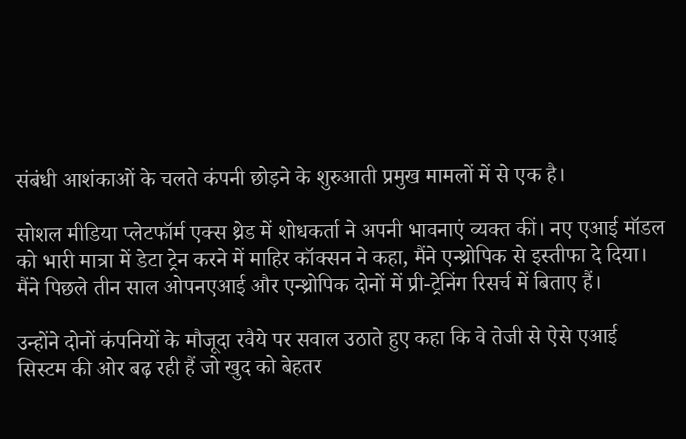संबंधी आशंकाओं के चलते कंपनी छोड़ने के शुरुआती प्रमुख मामलों में से एक है।

सोशल मीडिया प्लेटफॉर्म एक्स थ्रेड में शोधकर्ता ने अपनी भावनाएं व्यक्त कीं। नए एआई मॉडल को भारी मात्रा में डेटा ट्रेन करने में माहिर कॉक्सन ने कहा, मैंने एन्थ्रोपिक से इस्तीफा दे दिया। मैंने पिछले तीन साल ओपनएआई और एन्थ्रोपिक दोनों में प्री-ट्रेनिंग रिसर्च में बिताए हैं।

उन्होंने दोनों कंपनियों के मौजूदा रवैये पर सवाल उठाते हुए कहा कि वे तेजी से ऐसे एआई सिस्टम की ओर बढ़ रही हैं जो खुद को बेहतर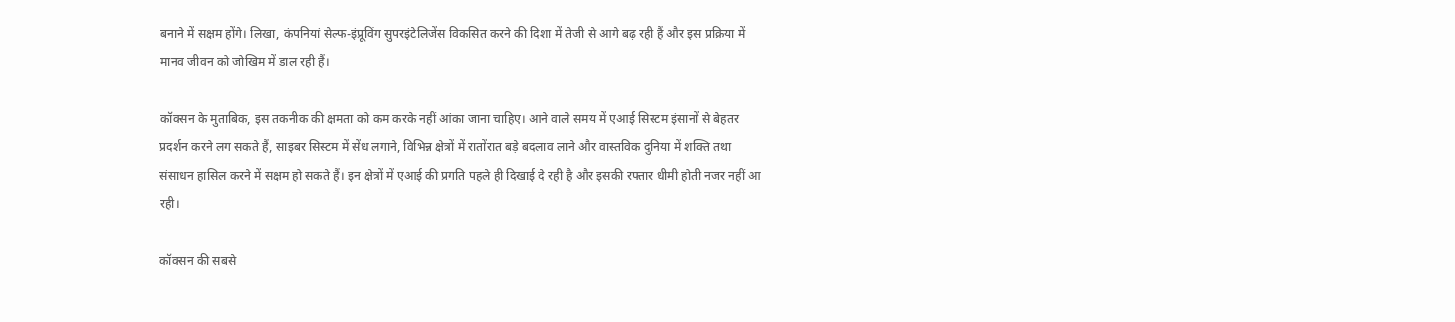बनाने में सक्षम होंगे। लिखा, कंपनियां सेल्फ-इंप्रूविंग सुपरइंटेलिजेंस विकसित करने की दिशा में तेजी से आगे बढ़ रही हैं और इस प्रक्रिया में मानव जीवन को जोखिम में डाल रही हैं।

कॉक्सन के मुताबिक, इस तकनीक की क्षमता को कम करके नहीं आंका जाना चाहिए। आने वाले समय में एआई सिस्टम इंसानों से बेहतर प्रदर्शन करने लग सकते हैं, साइबर सिस्टम में सेंध लगाने, विभिन्न क्षेत्रों में रातोंरात बड़े बदलाव लाने और वास्तविक दुनिया में शक्ति तथा संसाधन हासिल करने में सक्षम हो सकते हैं। इन क्षेत्रों में एआई की प्रगति पहले ही दिखाई दे रही है और इसकी रफ्तार धीमी होती नजर नहीं आ रही।

कॉक्सन की सबसे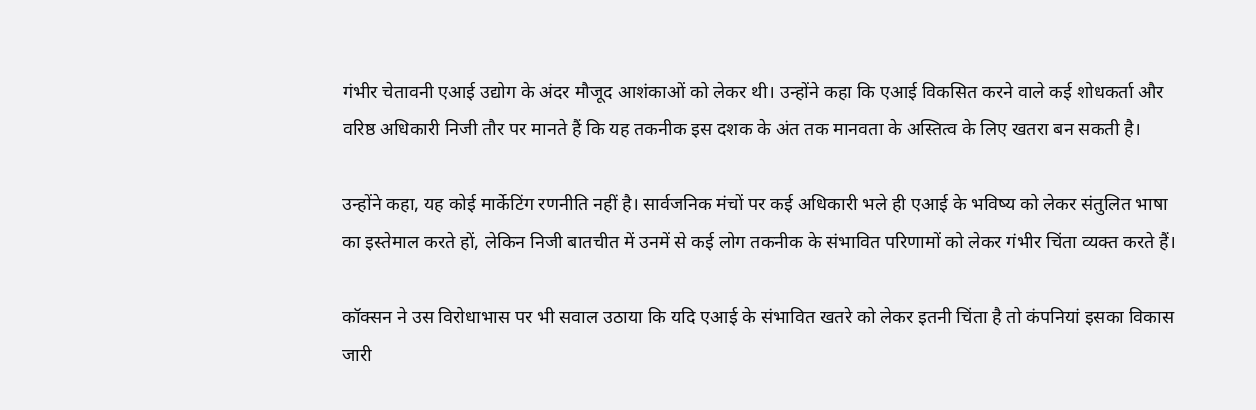गंभीर चेतावनी एआई उद्योग के अंदर मौजूद आशंकाओं को लेकर थी। उन्होंने कहा कि एआई विकसित करने वाले कई शोधकर्ता और वरिष्ठ अधिकारी निजी तौर पर मानते हैं कि यह तकनीक इस दशक के अंत तक मानवता के अस्तित्व के लिए खतरा बन सकती है।

उन्होंने कहा, यह कोई मार्केटिंग रणनीति नहीं है। सार्वजनिक मंचों पर कई अधिकारी भले ही एआई के भविष्य को लेकर संतुलित भाषा का इस्तेमाल करते हों, लेकिन निजी बातचीत में उनमें से कई लोग तकनीक के संभावित परिणामों को लेकर गंभीर चिंता व्यक्त करते हैं।

कॉक्सन ने उस विरोधाभास पर भी सवाल उठाया कि यदि एआई के संभावित खतरे को लेकर इतनी चिंता है तो कंपनियां इसका विकास जारी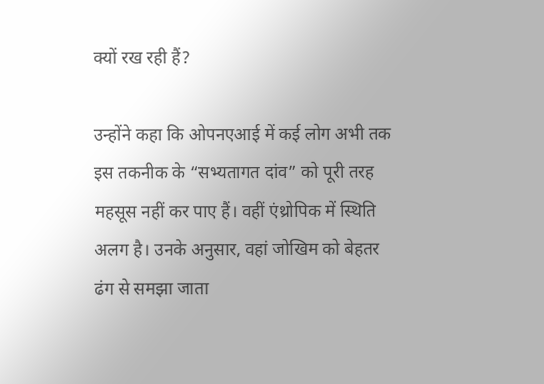क्यों रख रही हैं?

उन्होंने कहा कि ओपनएआई में कई लोग अभी तक इस तकनीक के “सभ्यतागत दांव” को पूरी तरह महसूस नहीं कर पाए हैं। वहीं एंथ्रोपिक में स्थिति अलग है। उनके अनुसार, वहां जोखिम को बेहतर ढंग से समझा जाता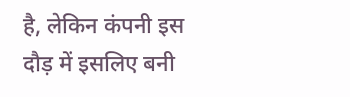है, लेकिन कंपनी इस दौड़ में इसलिए बनी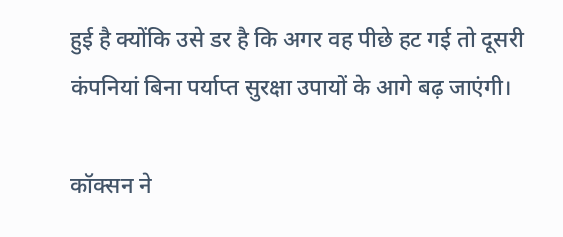हुई है क्योंकि उसे डर है कि अगर वह पीछे हट गई तो दूसरी कंपनियां बिना पर्याप्त सुरक्षा उपायों के आगे बढ़ जाएंगी।

कॉक्सन ने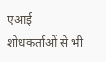एआई शोधकर्ताओं से भी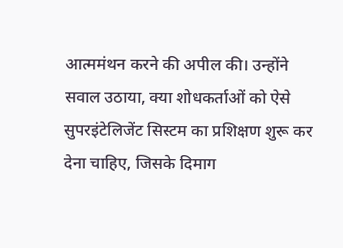आत्ममंथन करने की अपील की। उन्होंने सवाल उठाया, क्या शोधकर्ताओं को ऐसे सुपरइंटेलिजेंट सिस्टम का प्रशिक्षण शुरू कर देना चाहिए, जिसके दिमाग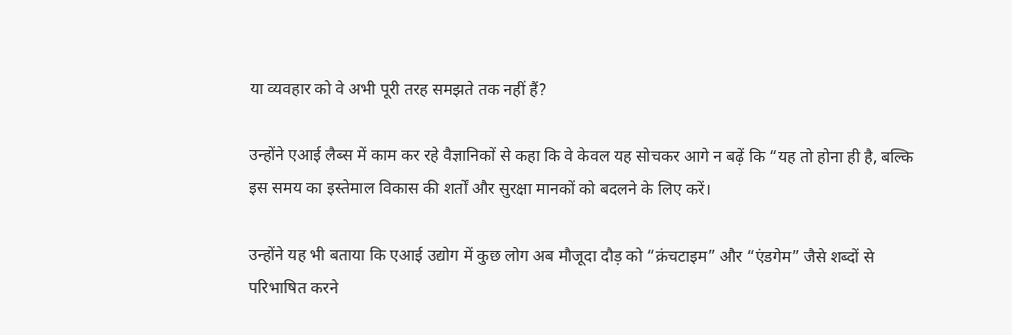या व्यवहार को वे अभी पूरी तरह समझते तक नहीं हैं?

उन्होंने एआई लैब्स में काम कर रहे वैज्ञानिकों से कहा कि वे केवल यह सोचकर आगे न बढ़ें कि “यह तो होना ही है, बल्कि इस समय का इस्तेमाल विकास की शर्तों और सुरक्षा मानकों को बदलने के लिए करें।

उन्होंने यह भी बताया कि एआई उद्योग में कुछ लोग अब मौजूदा दौड़ को “क्रंचटाइम” और “एंडगेम” जैसे शब्दों से परिभाषित करने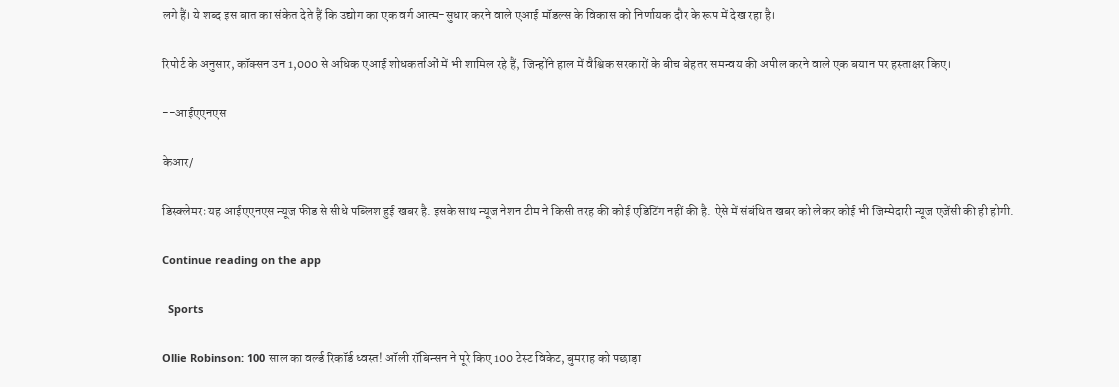लगे हैं। ये शब्द इस बात का संकेत देते हैं कि उद्योग का एक वर्ग आत्म-सुधार करने वाले एआई मॉडल्स के विकास को निर्णायक दौर के रूप में देख रहा है।

रिपोर्ट के अनुसार, कॉक्सन उन 1,000 से अधिक एआई शोधकर्ताओं में भी शामिल रहे हैं, जिन्होंने हाल में वैश्विक सरकारों के बीच बेहतर समन्वय की अपील करने वाले एक बयान पर हस्ताक्षर किए।

--आईएएनएस

केआर/

डिस्क्लेमरः यह आईएएनएस न्यूज फीड से सीधे पब्लिश हुई खबर है. इसके साथ न्यूज नेशन टीम ने किसी तरह की कोई एडिटिंग नहीं की है. ऐसे में संबंधित खबर को लेकर कोई भी जिम्मेदारी न्यूज एजेंसी की ही होगी.

Continue reading on the app

  Sports

Ollie Robinson: 100 साल का वर्ल्ड रिकॉर्ड ध्वस्त! ऑली रॉबिन्सन ने पूरे किए 100 टेस्ट विकेट, बुमराह को पछाड़ा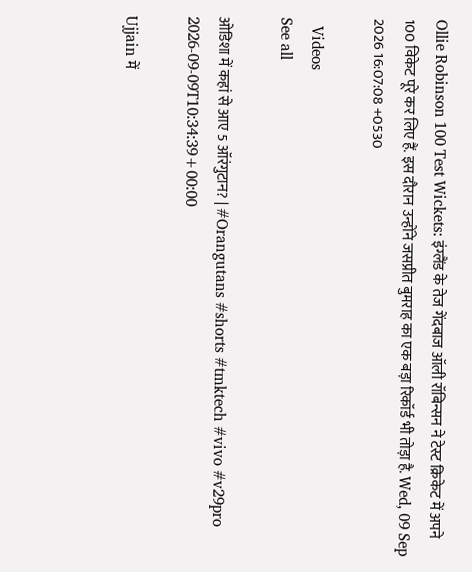Ollie Robinson 100 Test Wickets: इंग्लैंड के तेज गेंदबाज ऑली रॉबिन्सन ने टेस्ट क्रिकेट में अपने 100 विकेट पूरे कर लिए हैं. इस दौरान उन्होंने जसप्रीत बुमराह का एक बड़ा रिकॉर्ड भी तोड़ा है. Wed, 09 Sep 2026 16:07:08 +0530

  Videos
See all

ओडिशा में कहां से आए 5 ऑरंगुटान? | #Orangutans #shorts #tmktech #vivo #v29pro
2026-09-09T10:34:39+00:00

Ujjain में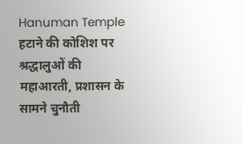Hanuman Temple हटाने की कोशिश पर श्रद्धालुओं की महाआरती, प्रशासन के सामने चुनौती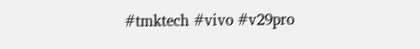#tmktech #vivo #v29pro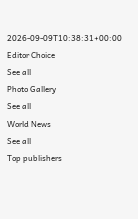2026-09-09T10:38:31+00:00
Editor Choice
See all
Photo Gallery
See all
World News
See all
Top publishers